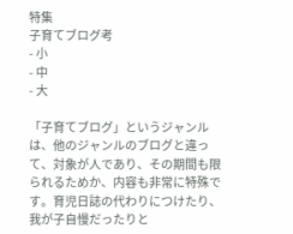特集
子育てブログ考
- 小
- 中
- 大

「子育てブログ」というジャンルは、他のジャンルのブログと違って、対象が人であり、その期間も限られるためか、内容も非常に特殊です。育児日誌の代わりにつけたり、我が子自慢だったりと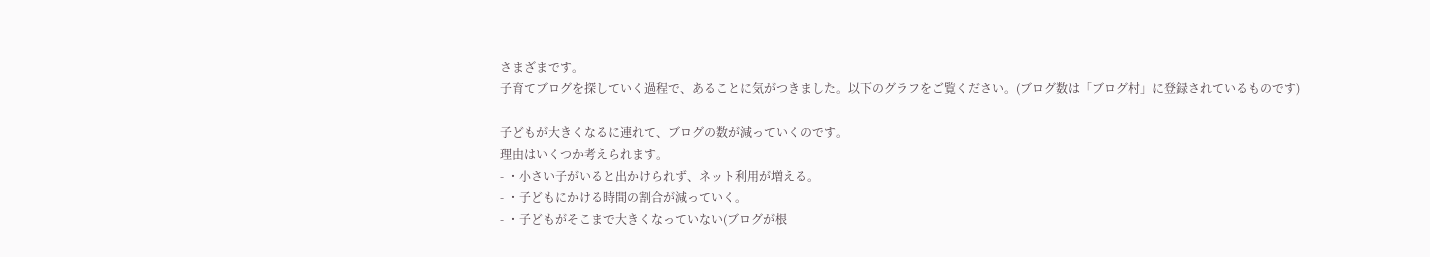さまざまです。
子育てブログを探していく過程で、あることに気がつきました。以下のグラフをご覧ください。(ブログ数は「ブログ村」に登録されているものです)

子どもが大きくなるに連れて、ブログの数が減っていくのです。
理由はいくつか考えられます。
- ・小さい子がいると出かけられず、ネット利用が増える。
- ・子どもにかける時間の割合が減っていく。
- ・子どもがそこまで大きくなっていない(ブログが根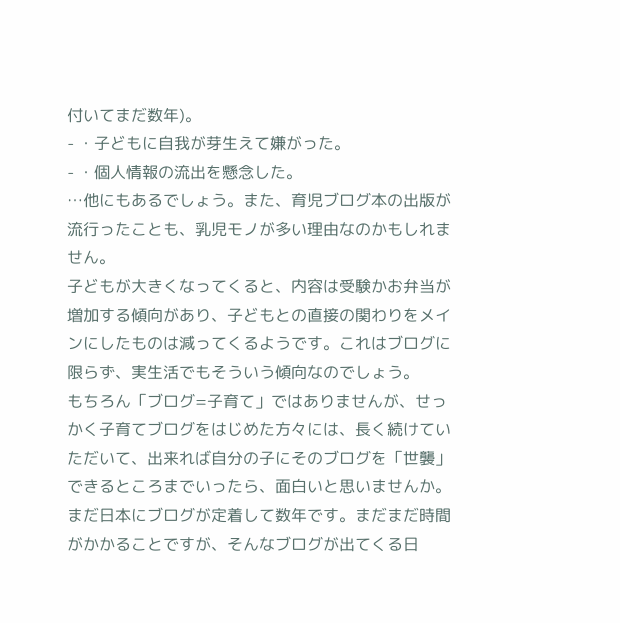付いてまだ数年)。
- ・子どもに自我が芽生えて嫌がった。
- ・個人情報の流出を懸念した。
…他にもあるでしょう。また、育児ブログ本の出版が流行ったことも、乳児モノが多い理由なのかもしれません。
子どもが大きくなってくると、内容は受験かお弁当が増加する傾向があり、子どもとの直接の関わりをメインにしたものは減ってくるようです。これはブログに限らず、実生活でもそういう傾向なのでしょう。
もちろん「ブログ=子育て」ではありませんが、せっかく子育てブログをはじめた方々には、長く続けていただいて、出来れば自分の子にそのブログを「世襲」できるところまでいったら、面白いと思いませんか。
まだ日本にブログが定着して数年です。まだまだ時間がかかることですが、そんなブログが出てくる日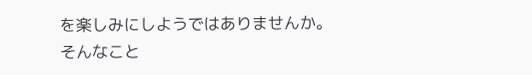を楽しみにしようではありませんか。
そんなこと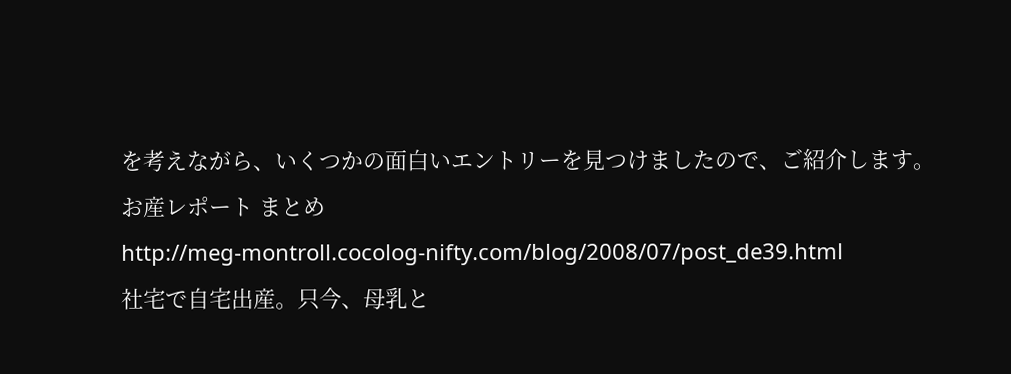を考えながら、いくつかの面白いエントリーを見つけましたので、ご紹介します。
お産レポート まとめ
http://meg-montroll.cocolog-nifty.com/blog/2008/07/post_de39.html
社宅で自宅出産。只今、母乳と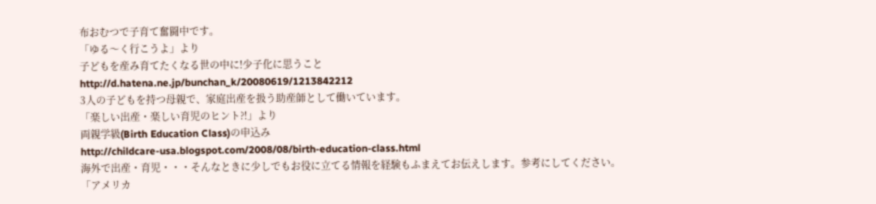布おむつで子育て奮闘中です。
「ゆる〜く行こうよ」より
子どもを産み育てたくなる世の中に!少子化に思うこと
http://d.hatena.ne.jp/bunchan_k/20080619/1213842212
3人の子どもを持つ母親で、家庭出産を扱う助産師として働いています。
「楽しい出産・楽しい育児のヒント?!」より
両親学級(Birth Education Class)の申込み
http://childcare-usa.blogspot.com/2008/08/birth-education-class.html
海外で出産・育児・・・そんなときに少しでもお役に立てる情報を経験もふまえてお伝えします。参考にしてください。
「アメリカ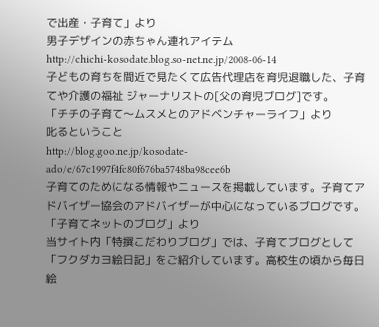で出産・子育て」より
男子デザインの赤ちゃん連れアイテム
http://chichi-kosodate.blog.so-net.ne.jp/2008-06-14
子どもの育ちを間近で見たくて広告代理店を育児退職した、子育てや介護の福祉 ジャーナリストの[父の育児ブログ]です。
「チチの子育て〜ムスメとのアドベンチャーライフ」より
叱るということ
http://blog.goo.ne.jp/kosodate-ado/e/67c1997f4fc80f676ba5748ba98cee6b
子育てのためになる情報やニュースを掲載しています。子育てアドバイザー協会のアドバイザーが中心になっているブログです。
「子育てネットのブログ」より
当サイト内「特撰こだわりブログ」では、子育てブログとして「フクダカヨ絵日記」をご紹介しています。高校生の頃から毎日絵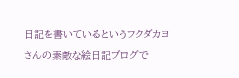日記を書いているというフクダカヨさんの素敵な絵日記ブログで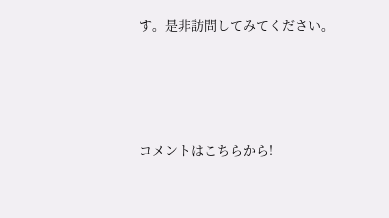す。是非訪問してみてください。




コメントはこちらから!